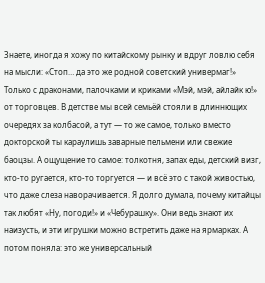Знаете, иногда я хожу по китайскому рынку и вдруг ловлю себя на мысли: «Стоп… да это же родной советский универмаг!» Только с драконами, палочками и криками «Мэй, мэй, айлайк ю!» от торговцев. В детстве мы всей семьёй стояли в длиннющих очередях за колбасой, а тут — то же самое, только вместо докторской ты караулишь заварные пельмени или свежие баоцзы. А ощущение то самое: толкотня, запах еды, детский визг, кто-то ругается, кто-то торгуется — и всё это с такой живостью, что даже слеза наворачивается. Я долго думала, почему китайцы так любят «Ну, погоди!» и «Чебурашку». Они ведь знают их наизусть, и эти игрушки можно встретить даже на ярмарках. А потом поняла: это же универсальный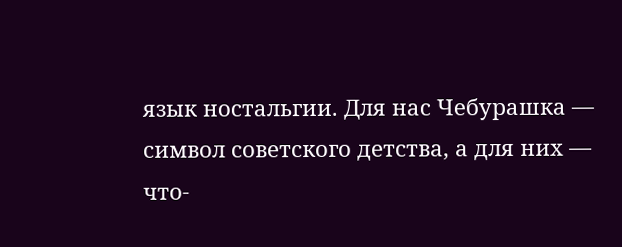язык ностальгии. Для нас Чебурашка — символ советского детства, а для них — что-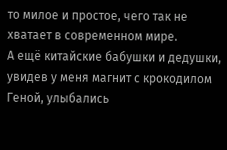то милое и простое, чего так не хватает в современном мире.
А ещё китайские бабушки и дедушки, увидев у меня магнит с крокодилом Геной, улыбались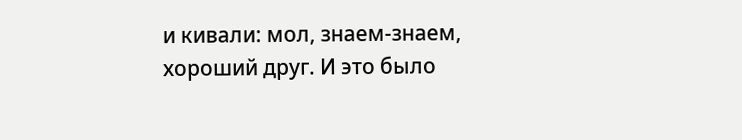и кивали: мол, знаем-знаем, хороший друг. И это было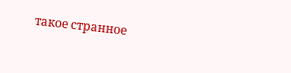такое странное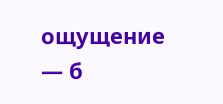ощущение — б